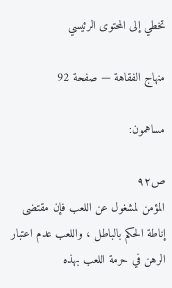تخطي إلى المحتوى الرئيسي

منهاج الفقاهة — صفحة 92

مساهمون:

ص٩٢
المؤمن لمشغول عن اللعب فإن مقتضى إناطة الحكم بالباطل ، واللعب عدم اعتبار الرهن في حرمة اللعب بهذه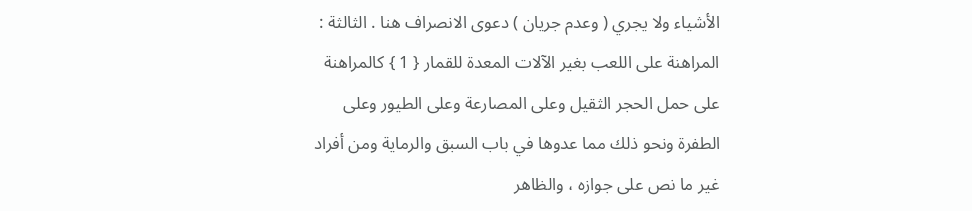الأشياء ولا يجري ( وعدم جريان ) دعوى الانصراف هنا . الثالثة : المراهنة على اللعب بغير الآلات المعدة للقمار { 1 } كالمراهنة على حمل الحجر الثقيل وعلى المصارعة وعلى الطيور وعلى الطفرة ونحو ذلك مما عدوها في باب السبق والرماية ومن أفراد غير ما نص على جوازه ، والظاهر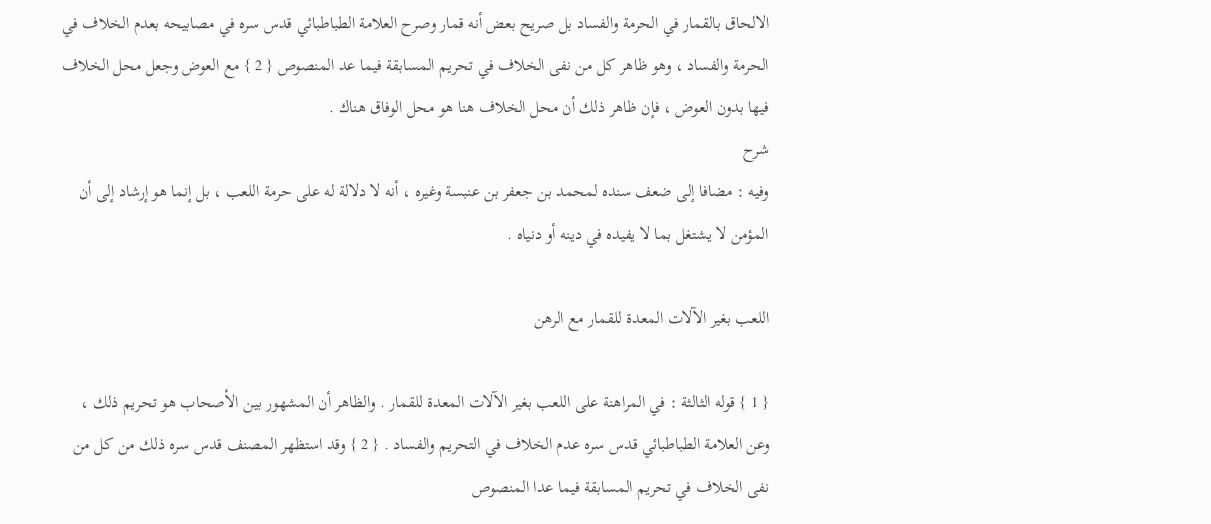الالحاق بالقمار في الحرمة والفساد بل صريح بعض أنه قمار وصرح العلامة الطباطبائي قدس سره في مصابيحه بعدم الخلاف في الحرمة والفساد ، وهو ظاهر كل من نفى الخلاف في تحريم المسابقة فيما عد المنصوص { 2 } مع العوض وجعل محل الخلاف فيها بدون العوض ، فإن ظاهر ذلك أن محل الخلاف هنا هو محل الوفاق هناك .
شرح
وفيه : مضافا إلى ضعف سنده لمحمد بن جعفر بن عنبسة وغيره ، أنه لا دلالة له على حرمة اللعب ، بل إنما هو إرشاد إلى أن المؤمن لا يشتغل بما لا يفيده في دينه أو دنياه .

اللعب بغير الآلات المعدة للقمار مع الرهن

{ 1 } قوله الثالثة : في المراهنة على اللعب بغير الآلات المعدة للقمار . والظاهر أن المشهور بين الأصحاب هو تحريم ذلك ، وعن العلامة الطباطبائي قدس سره عدم الخلاف في التحريم والفساد . { 2 } وقد استظهر المصنف قدس سره ذلك من كل من نفى الخلاف في تحريم المسابقة فيما عدا المنصوص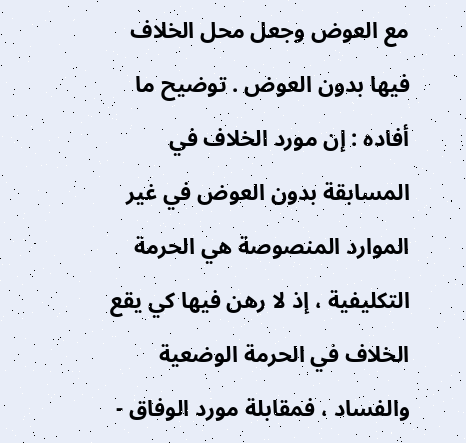مع العوض وجعل محل الخلاف فيها بدون العوض . توضيح ما أفاده : إن مورد الخلاف في المسابقة بدون العوض في غير الموارد المنصوصة هي الحرمة التكليفية ، إذ لا رهن فيها كي يقع الخلاف في الحرمة الوضعية والفساد ، فمقابلة مورد الوفاق -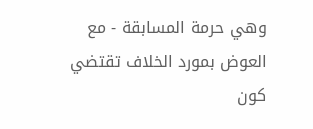وهي حرمة المسابقة - مع العوض بمورد الخلاف تقتضي كون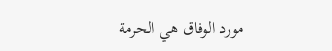مورد الوفاق هي الحرمة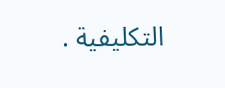التكليفية .